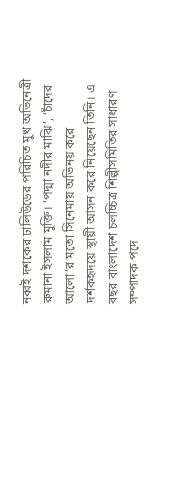নব্বই দশকের ঢালিউডের পরিচিত মুখ অভিনেত্রী রুমানা ইসলাম মুক্তি। ‘পদ্মা নদীর মাঝি’, ‘চাঁদের আলো’র মতো সিনেমায় অভিনয় করে দর্শকহৃদয়ে স্থায়ী আসন করে নিয়েছেন তিনি। এ বছর বাংলাদেশ চলচ্চিত্র শিল্পীসমিতির সাধারণ সম্পাদক পদে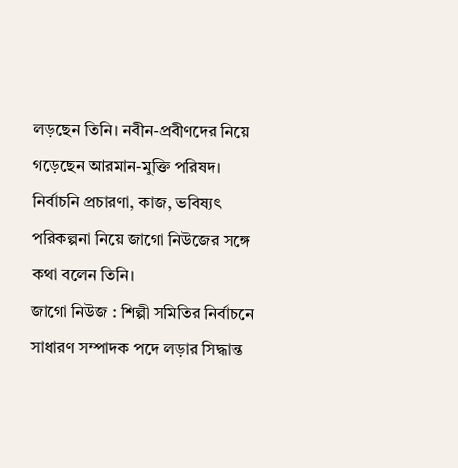লড়ছেন তিনি। নবীন-প্রবীণদের নিয়ে গড়েছেন আরমান-মুক্তি পরিষদ। নির্বাচনি প্রচারণা, কাজ, ভবিষ্যৎ পরিকল্পনা নিয়ে জাগো নিউজের সঙ্গে কথা বলেন তিনি।
জাগো নিউজ : শিল্পী সমিতির নির্বাচনে সাধারণ সম্পাদক পদে লড়ার সিদ্ধান্ত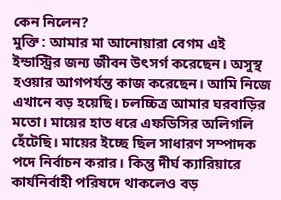কেন নিলেন?
মুক্তি : আমার মা আনোয়ারা বেগম এই ইন্ডাস্ট্রির জন্য জীবন উৎসর্গ করেছেন। অসুস্থ হওয়ার আগপর্যন্ত কাজ করেছেন। আমি নিজে এখানে বড় হয়েছি। চলচ্চিত্র আমার ঘরবাড়ির মতো। মায়ের হাত ধরে এফডিসির অলিগলি হেঁটেছি। মায়ের ইচ্ছে ছিল সাধারণ সম্পাদক পদে নির্বাচন করার। কিন্তু দীর্ঘ ক্যারিয়ারে কার্যনির্বাহী পরিষদে থাকলেও বড়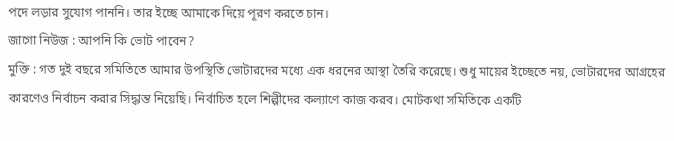পদে লড়ার সুযোগ পাননি। তার ইচ্ছে আমাকে দিয়ে পূরণ করতে চান।
জাগো নিউজ : আপনি কি ভোট পাবেন?
মুক্তি : গত দুই বছরে সমিতিতে আমার উপস্থিতি ভোটারদের মধ্যে এক ধরনের আস্থা তৈরি করেছে। শুধু মায়ের ইচ্ছেতে নয়, ভোটারদের আগ্রহের কারণেও নির্বাচন করার সিদ্ধান্ত নিয়েছি। নির্বাচিত হলে শিল্পীদের কল্যাণে কাজ করব। মোটকথা সমিতিকে একটি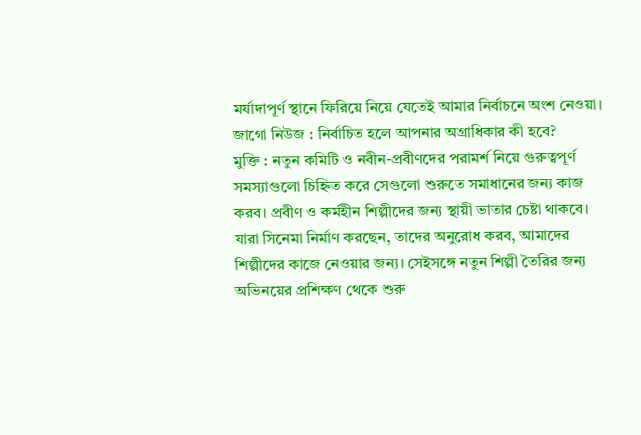মর্যাদাপূর্ণ স্থানে ফিরিয়ে নিয়ে যেতেই আমার নির্বাচনে অংশ নেওয়া।
জাগো নিউজ : নির্বাচিত হলে আপনার অগ্রাধিকার কী হবে?
মুক্তি : নতুন কমিটি ও নবীন-প্রবীণদের পরামর্শ নিয়ে গুরুত্বপূর্ণ সমস্যাগুলো চিহ্নিত করে সেগুলো শুরুতে সমাধানের জন্য কাজ করব। প্রবীণ ও কর্মহীন শিল্পীদের জন্য স্থায়ী ভাতার চেষ্টা থাকবে। যারা সিনেমা নির্মাণ করছেন, তাদের অনুরোধ করব, আমাদের শিল্পীদের কাজে নেওয়ার জন্য। সেইসঙ্গে নতুন শিল্পী তৈরির জন্য অভিনয়ের প্রশিক্ষণ থেকে শুরু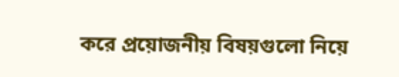করে প্রয়োজনীয় বিষয়গুলো নিয়ে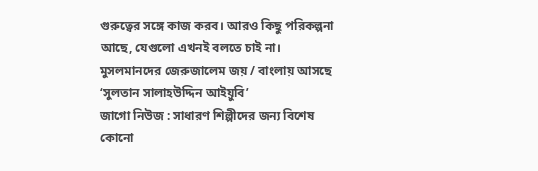গুরুত্বের সঙ্গে কাজ করব। আরও কিছু পরিকল্পনা আছে, যেগুলো এখনই বলতে চাই না।
মুসলমানদের জেরুজালেম জয় / বাংলায় আসছে ‘সুলতান সালাহউদ্দিন আইয়ুবি’
জাগো নিউজ : সাধারণ শিল্পীদের জন্য বিশেষ কোনো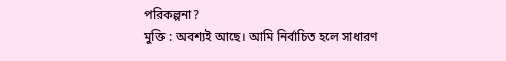পরিকল্পনা?
মুক্তি : অবশ্যই আছে। আমি নির্বাচিত হলে সাধারণ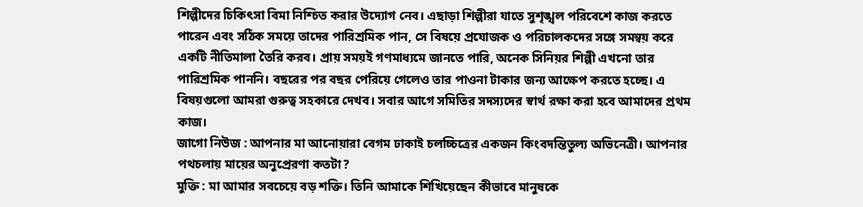শিল্পীদের চিকিৎসা বিমা নিশ্চিত করার উদ্যোগ নেব। এছাড়া শিল্পীরা যাতে সুশৃঙ্খল পরিবেশে কাজ করতে পারেন এবং সঠিক সময়ে তাদের পারিশ্রমিক পান, সে বিষয়ে প্রযোজক ও পরিচালকদের সঙ্গে সমন্বয় করে একটি নীতিমালা তৈরি করব। প্রায় সময়ই গণমাধ্যমে জানতে পারি, অনেক সিনিয়র শিল্পী এখনো তার পারিশ্রমিক পাননি। বছরের পর বছর পেরিয়ে গেলেও তার পাওনা টাকার জন্য আক্ষেপ করতে হচ্ছে। এ বিষয়গুলো আমরা গুরুত্ব সহকারে দেখব। সবার আগে সমিতির সদস্যদের স্বার্থ রক্ষা করা হবে আমাদের প্রথম কাজ।
জাগো নিউজ : আপনার মা আনোয়ারা বেগম ঢাকাই চলচ্চিত্রের একজন কিংবদন্তিতুল্য অভিনেত্রী। আপনার পথচলায় মায়ের অনুপ্রেরণা কতটা?
মুক্তি : মা আমার সবচেয়ে বড় শক্তি। তিনি আমাকে শিখিয়েছেন কীভাবে মানুষকে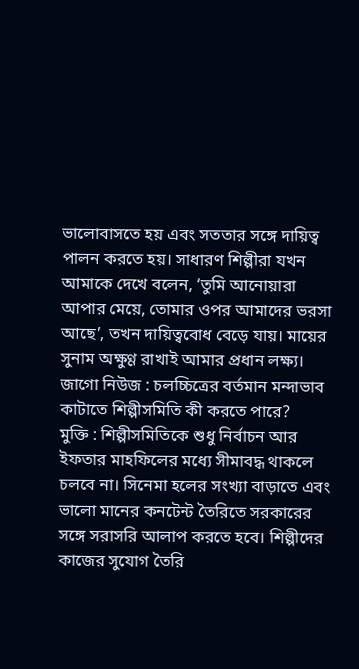ভালোবাসতে হয় এবং সততার সঙ্গে দায়িত্ব পালন করতে হয়। সাধারণ শিল্পীরা যখন আমাকে দেখে বলেন, ‘তুমি আনোয়ারা আপার মেয়ে, তোমার ওপর আমাদের ভরসা আছে’, তখন দায়িত্ববোধ বেড়ে যায়। মায়ের সুনাম অক্ষুণ্ণ রাখাই আমার প্রধান লক্ষ্য।
জাগো নিউজ : চলচ্চিত্রের বর্তমান মন্দাভাব কাটাতে শিল্পীসমিতি কী করতে পারে?
মুক্তি : শিল্পীসমিতিকে শুধু নির্বাচন আর ইফতার মাহফিলের মধ্যে সীমাবদ্ধ থাকলে চলবে না। সিনেমা হলের সংখ্যা বাড়াতে এবং ভালো মানের কনটেন্ট তৈরিতে সরকারের সঙ্গে সরাসরি আলাপ করতে হবে। শিল্পীদের কাজের সুযোগ তৈরি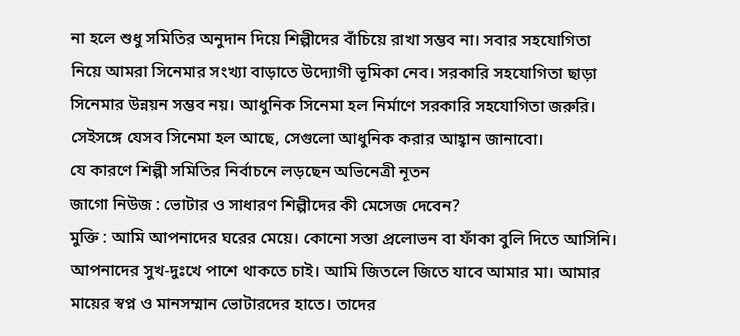না হলে শুধু সমিতির অনুদান দিয়ে শিল্পীদের বাঁচিয়ে রাখা সম্ভব না। সবার সহযোগিতা নিয়ে আমরা সিনেমার সংখ্যা বাড়াতে উদ্যোগী ভূমিকা নেব। সরকারি সহযোগিতা ছাড়া সিনেমার উন্নয়ন সম্ভব নয়। আধুনিক সিনেমা হল নির্মাণে সরকারি সহযোগিতা জরুরি। সেইসঙ্গে যেসব সিনেমা হল আছে, সেগুলো আধুনিক করার আহ্বান জানাবো।
যে কারণে শিল্পী সমিতির নির্বাচনে লড়ছেন অভিনেত্রী নূতন
জাগো নিউজ : ভোটার ও সাধারণ শিল্পীদের কী মেসেজ দেবেন?
মুক্তি : আমি আপনাদের ঘরের মেয়ে। কোনো সস্তা প্রলোভন বা ফাঁকা বুলি দিতে আসিনি। আপনাদের সুখ-দুঃখে পাশে থাকতে চাই। আমি জিতলে জিতে যাবে আমার মা। আমার মায়ের স্বপ্ন ও মানসম্মান ভোটারদের হাতে। তাদের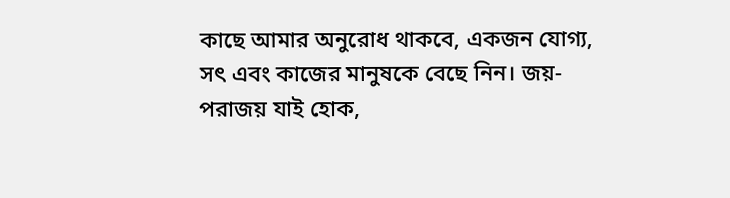কাছে আমার অনুরোধ থাকবে, একজন যোগ্য, সৎ এবং কাজের মানুষকে বেছে নিন। জয়-পরাজয় যাই হোক,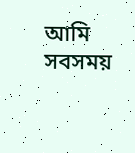আমি সবসময়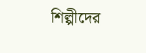শিল্পীদের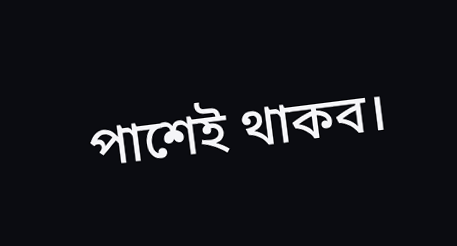পাশেই থাকব।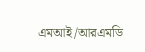এমআই/আরএমডি